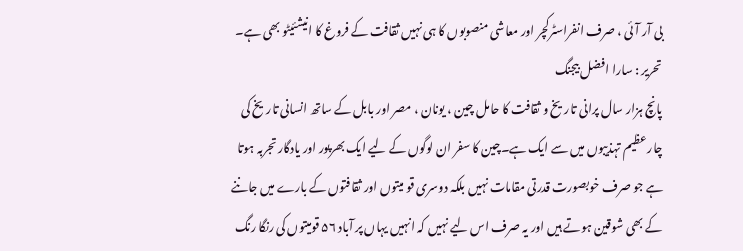بی آر آئی ، صرف انفراسٹرکچر اور معاشی منصوبوں کا ہی نہیں ثقافت کے فروغ کا انیشئیٹو بھی ہے۔ تحریر : سارا افضل بیجنگ
پانچ ہزار سال پرانی تاریخ و ثقافت کا حامل چین ، یونان ، مصر اور بابل کے ساتھ انسانی تاریخ کی چار عظیم تہذیبوں میں سے ایک ہے۔چین کا سفر ان لوگوں کے لیے ایک بھرپور اور یادگار تجربہ ہوتا ہے جو صرف خوبصورت قدرتی مقامات نہیں بلکہ دوسری قو میتوں اور ثقافتوں کے بارے میں جاننے کے بھی شوقین ہوتے ہیں اور یہ صرف اس لیے نہیں کہ انہیں یہاں پر آباد ۵۶ قومیتوں کی رنگا رنگ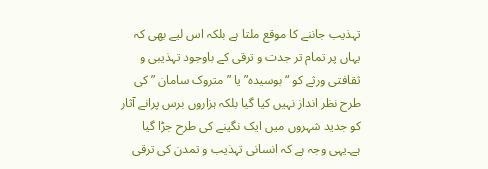تہذیب جاننے کا موقع ملتا ہے بلکہ اس لیے بھی کہ یہاں پر تمام تر جدت و ترقی کے باوجود تہذیبی و ثقافتی ورثے کو “بوسیدہ” یا ” متروک سامان ” کی طرح نظر انداز نہیں کیا گیا بلکہ ہزاروں برس پرانے آثار کو جدید شہروں میں ایک نگینے کی طرح جڑا گیا ہے۔یہی وجہ ہے کہ انسانی تہذیب و تمدن کی ترقی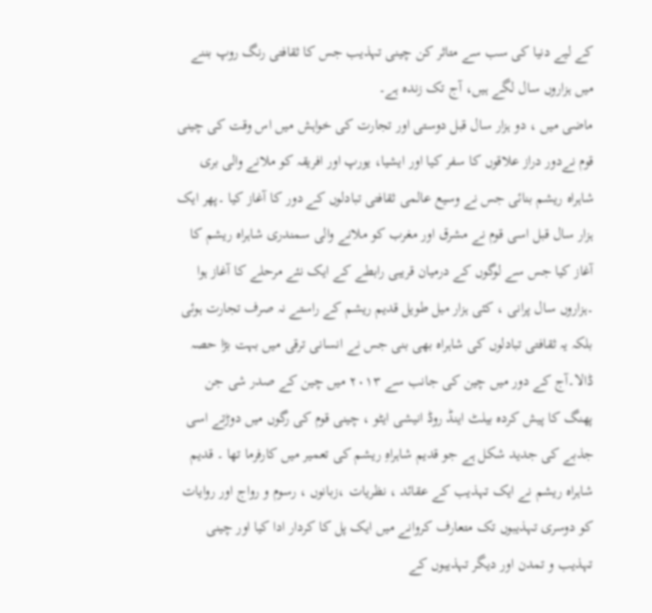کے لیے دنیا کی سب سے متاثر کن چینی تہذیب جس کا ثقافتی رنگ روپ بننے میں ہزاروں سال لگے ہیں، آج تک زندہ ہے۔
ماضی میں ، دو ہزار سال قبل دوستی اور تجارت کی خواہش میں اس وقت کی چینی قوم نےدور دراز علاقوں کا سفر کیا اور ایشیا، یورپ اور افریقہ کو ملانے والی بری شاہراہ ریشم بنائی جس نے وسیع عالمی ثقافتی تبادلوں کے دور کا آغاز کیا ۔پھر ایک ہزار سال قبل اسی قوم نے مشرق اور مغرب کو ملانے والی سمندری شاہراہ ریشم کا آغاز کیا جس سے لوگوں کے درمیان قریبی رابطے کے ایک نئے مرحلے کا آغاز ہوا ۔ہزاروں سال پرانی ، کئی ہزار میل طویل قدیم ریشم کے راستے نہ صرف تجارت ہوئی بلکہ یہ ثقافتی تبادلوں کی شاہراہ بھی بنی جس نے انسانی ترقی میں بہت بڑا حصہ ڈالا۔آج کے دور میں چین کی جانب سے ۲۰۱۳ میں چین کے صدر شی جن پھنگ کا پیش کردہ بیلٹ اینڈ روڈ انیشی ایٹو ، چینی قوم کی رگوں میں دوڑتے اسی جذبے کی جدید شکل ہے جو قدیم شاہراہِ ریشم کی تعمیر میں کارفرما تھا ۔ قدیم شاہراہ ریشم نے ایک تہذیب کے عقائد ، نظریات ،زبانوں ، رسوم و رواج اور روایات کو دوسری تہذیبوں تک متعارف کروانے میں ایک پل کا کردار ادا کیا اور چینی تہذیب و تمدن اور دیگر تہذیبوں کے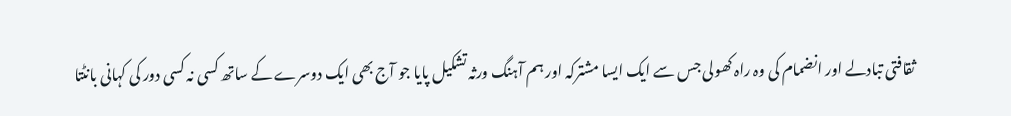ثقافتی تبادلے اور انضمام کی وہ راہ کھولی جس سے ایک ایسا مشترکہ اور ہم آہنگ ورثہ تشکیل پایا جو آج بھی ایک دوسرے کے ساتھ کسی نہ کسی دور کی کہانی بانٹتا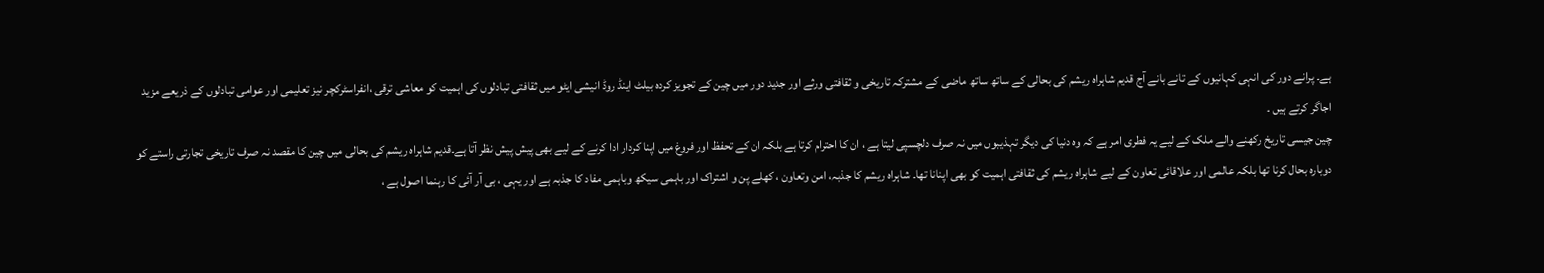ہے۔ پرانے دور کی انہی کہانیوں کے تانے بانے آج قدیم شاہراہ ریشم کی بحالی کے ساتھ ساتھ ماضی کے مشترکہ تاریخی و ثقافتی ورثے اور جدید دور میں چین کے تجویز کردہ بیلٹ اینڈ روڈ انیشی ایٹو میں ثقافتی تبادلوں کی اہمیت کو معاشی ترقی ،انفراسٹرکچر نیز تعلیمی اور عوامی تبادلوں کے ذریعے مزید اجاگر کرتے ہیں ۔
چین جیسی تاریخ رکھنے والے ملک کے لیے یہ فطری امر ہے کہ وہ دنیا کی دیگر تہذیبوں میں نہ صرف دلچسپی لیتا ہے ، ان کا احترام کرتا ہے بلکہ ان کے تحفظ اور فروغ میں اپنا کردار ادا کرنے کے لیے بھی پیش پیش نظر آتا ہے۔قدیم شاہراہ ریشم کی بحالی میں چین کا مقصد نہ صرف تاریخی تجارتی راستے کو دوبارہ بحال کرنا تھا بلکہ عالمی اور علاقائی تعاون کے لیے شاہراہ ریشم کی ثقافتی اہمیت کو بھی اپنانا تھا۔ شاہراہ ریشم کا جذبہ، امن وتعاون ، کھلے پن و اشتراک اور باہمی سیکھ وباہمی مفاد کا جذبہ ہے اور یہی ، بی آر آئی کا رہنما اصول ہے ،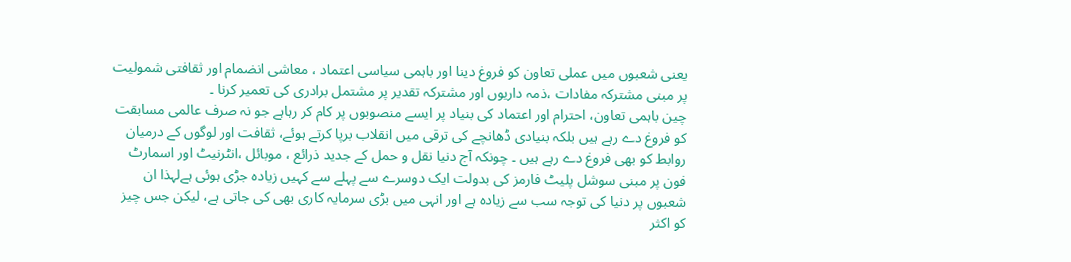یعنی شعبوں میں عملی تعاون کو فروغ دینا اور باہمی سیاسی اعتماد ، معاشی انضمام اور ثقافتی شمولیت پر مبنی مشترکہ مفادات ،ذمہ داریوں اور مشترکہ تقدیر پر مشتمل برادری کی تعمیر کرنا ۔
چین باہمی تعاون، احترام اور اعتماد کی بنیاد پر ایسے منصوبوں پر کام کر رہاہے جو نہ صرف عالمی مسابقت کو فروغ دے رہے ہیں بلکہ بنیادی ڈھانچے کی ترقی میں انقلاب برپا کرتے ہوئے، ثقافت اور لوگوں کے درمیان روابط کو بھی فروغ دے رہے ہیں ۔ چونکہ آج دنیا نقل و حمل کے جدید ذرائع ، موبائل ،انٹرنیٹ اور اسمارٹ فون پر مبنی سوشل پلیٹ فارمز کی بدولت ایک دوسرے سے پہلے سے کہیں زیادہ جڑی ہوئی ہےلہذا ان شعبوں پر دنیا کی توجہ سب سے زیادہ ہے اور انہی میں بڑی سرمایہ کاری بھی کی جاتی ہے، لیکن جس چیز کو اکثر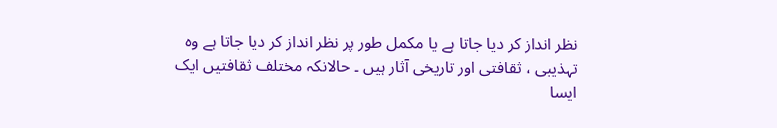نظر انداز کر دیا جاتا ہے یا مکمل طور پر نظر انداز کر دیا جاتا ہے وہ تہذیبی ، ثقافتی اور تاریخی آثار ہیں ۔ حالانکہ مختلف ثقافتیں ایک ایسا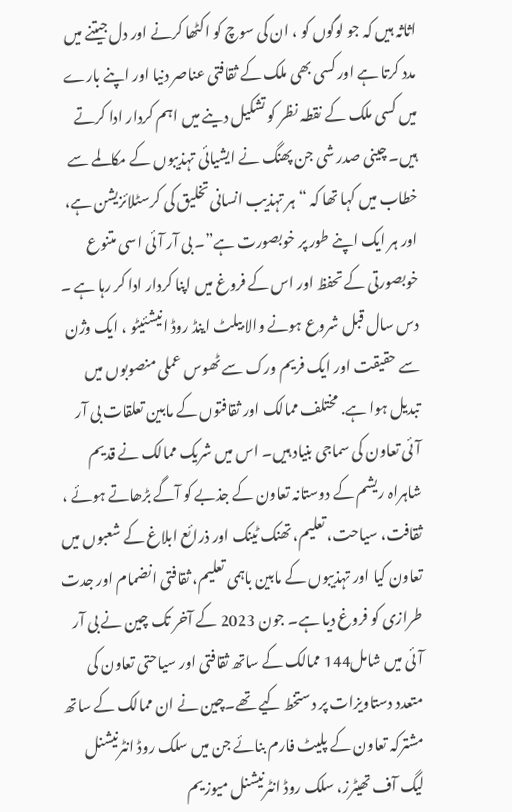اثاثہ ہیں کہ جو لوگوں کو ، ان کی سوچ کو اکٹھا کرنے اور دل جیتنے میں مدد کرتا ہے اور کسی بھی ملک کے ثقافتی عناصر دنیا اور اپنے بارے میں کسی ملک کے نقطہ نظر کو تشکیل دینے میں اہم کردار ادا کرتے ہیں۔ چینی صدر شی جن پھنگ نے ایشیائی تہذیبوں کے مکالمے سے خطاب میں کہا تھا کہ “ہر تہذیب انسانی تخلیق کی کرسٹلائزیشن ہے، اور ہر ایک اپنے طور پر خوبصورت ہے”۔ بی آر آئی اسی متنوع خوبصورتی کے تحفظ اور اس کے فروغ میں اپنا کردار ادا کر رہا ہے ۔
دس سال قبل شروع ہونے والا بیلٹ اینڈ روڈ انیشئیٹو ، ایک وژن سے حقیقت اور ایک فریم ورک سے ٹھوس عملی منصوبوں میں تبدیل ہوا ہے. مختلف ممالک اور ثقافتوں کے مابین تعلقات بی آر آئی تعاون کی سماجی بنیاد ہیں۔ اس میں شریک ممالک نے قدیم شاہراہ ریشم کے دوستانہ تعاون کے جذبے کو آگے بڑھاتے ہوئے ، ثقافت، سیاحت، تعلیم، تھنک ٹینک اور ذرائع ابلاغ کے شعبوں میں تعاون کیا اور تہذیبوں کے مابین باہمی تعلیم، ثقافتی انضمام اور جدت طرازی کو فروغ دیا ہے۔ جون 2023 کے آخر تک چین نے بی آر آئی میں شامل144 ممالک کے ساتھ ثقافتی اور سیاحتی تعاون کی متعدد دستاویزات پر دستخط کیے تھے۔چین نے ان ممالک کے ساتھ مشترکہ تعاون کے پلیٹ فارم بنائے جن میں سلک روڈ انٹرنیشنل لیگ آف تھیٹرز، سلک روڈ انٹرنیشنل میوزیم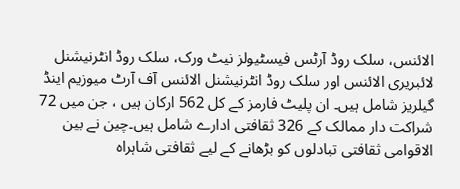الائنس، سلک روڈ آرٹس فیسٹیولز نیٹ ورک، سلک روڈ انٹرنیشنل لائبریری الائنس اور سلک روڈ انٹرنیشنل الائنس آف آرٹ میوزیم اینڈ گیلریز شامل ہیں۔ ان پلیٹ فارمز کے کل 562 ارکان ہیں ، جن میں 72 شراکت دار ممالک کے 326 ثقافتی ادارے شامل ہیں۔چین نے بین الاقوامی ثقافتی تبادلوں کو بڑھانے کے لیے ثقافتی شاہراہ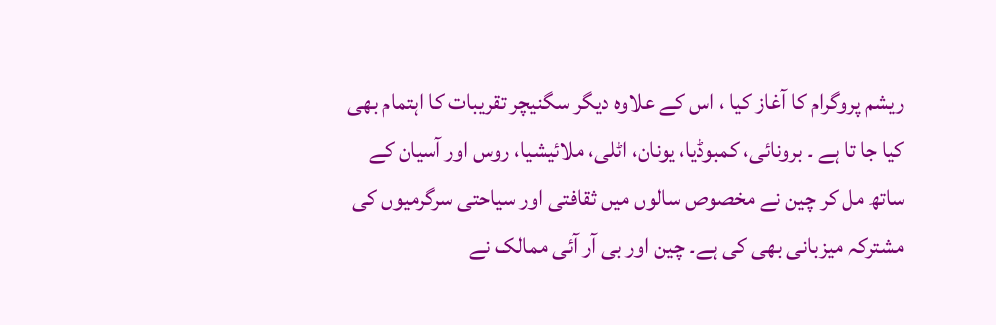ریشم پروگرام کا آغاز کیا ، اس کے علاوہ دیگر سگنیچر تقریبات کا اہتمام بھی کیا جا تا ہے ۔ برونائی، کمبوڈیا، یونان، اٹلی، ملائیشیا، روس اور آسیان کے ساتھ مل کر چین نے مخصوص سالوں میں ثقافتی اور سیاحتی سرگرمیوں کی مشترکہ میزبانی بھی کی ہے۔ چین اور بی آر آئی ممالک نے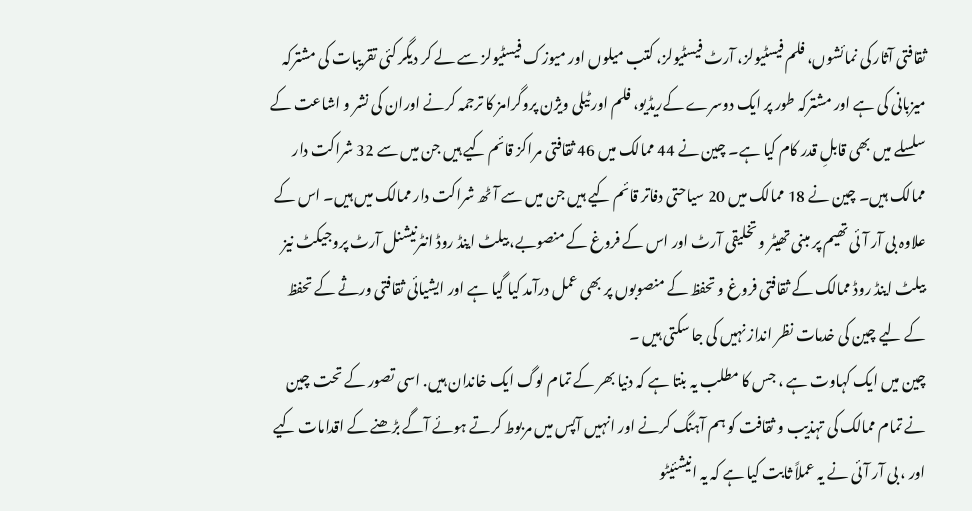ثقافتی آثار کی نمائشوں، فلم فیسٹیولز، آرٹ فیسٹیولز، کتب میلوں اور میوزک فیسٹیولز سے لے کر دیگر کئی تقریبات کی مشترکہ میزبانی کی ہے اور مشترکہ طور پر ایک دوسرے کےریڈیو، فلم اور ٹیلی ویژن پروگرامز کا ترجمہ کرنے اوران کی نشر و اشاعت کے سلسلے میں بھی قابلِ قدر کام کیا ہے۔ چین نے 44 ممالک میں 46 ثقافتی مراکز قائم کیے ہیں جن میں سے 32 شراکت دار ممالک ہیں۔ چین نے 18 ممالک میں 20 سیاحتی دفاتر قائم کیے ہیں جن میں سے آٹھ شراکت دار ممالک میں ہیں۔ اس کے علاوہ بی آر آئی تھیم پر مبنی تھیٹر و تخلیقی آرٹ اور اس کے فروغ کے منصوبے، بیلٹ اینڈ روڈ انٹرنیشنل آرٹ پروجیکٹ نیز بیلٹ اینڈ روڈ ممالک کے ثقافتی فروغ و تحفظ کے منصوبوں پر بھی عمل درآمد کیا گیا ہے اور ایشیائی ثقافتی ورثے کے تحفظ کے لیے چین کی خدمات نظر انداز نہیں کی جا سکتی ہیں ۔
چین میں ایک کہاوت ہے ، جس کا مطلب یہ بنتا ہے کہ دنیا بھر کے تمام لوگ ایک خاندان ہیں. اسی تصور کے تحت چین نے تمام ممالک کی تہذیب و ثقافت کو ہم آہنگ کرنے اور انہیں آپس میں مربوط کرتے ہوئے آگے بڑھنے کے اقدامات کیے اور ، بی آر آئی نے یہ عملاً ثابت کیا ہے کہ یہ انیشئیٹو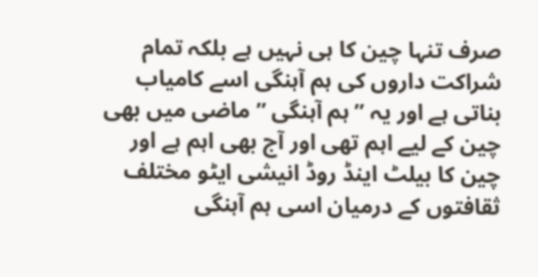صرف تنہا چین کا ہی نہیں ہے بلکہ تمام شراکت داروں کی ہم آہنگی اسے کامیاب بناتی ہے اور یہ ” ہم آہنگی ” ماضی میں بھی چین کے لیے اہم تھی اور آج بھی اہم ہے اور چین کا بیلٹ اینڈ روڈ انیشی ایٹو مختلف ثقافتوں کے درمیان اسی ہم آہنگی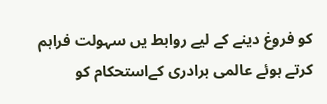کو فروغ دینے کے لیے روابط یں سہولت فراہم کرتے ہوئے عالمی برادری کےاستحکام کو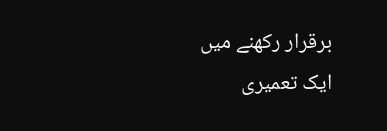برقرار رکھنے میں ایک تعمیری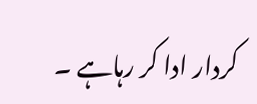کردار ادا کر رہاہے ۔